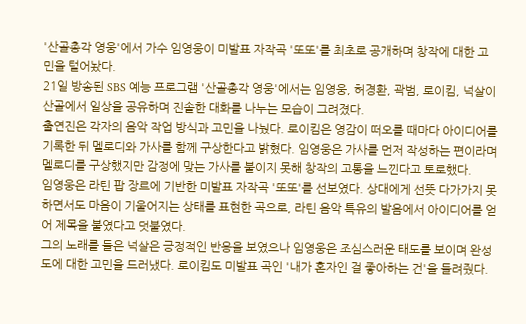'산골총각 영웅'에서 가수 임영웅이 미발표 자작곡 '또또'를 최초로 공개하며 창작에 대한 고민을 털어놨다.
21일 방송된 SBS 예능 프로그램 '산골총각 영웅'에서는 임영웅, 허경환, 곽범, 로이킴, 넉살이 산골에서 일상을 공유하며 진솔한 대화를 나누는 모습이 그려졌다.
출연진은 각자의 음악 작업 방식과 고민을 나눴다. 로이킴은 영감이 떠오를 때마다 아이디어를 기록한 뒤 멜로디와 가사를 함께 구상한다고 밝혔다. 임영웅은 가사를 먼저 작성하는 편이라며 멜로디를 구상했지만 감정에 맞는 가사를 붙이지 못해 창작의 고통을 느낀다고 토로했다.
임영웅은 라틴 팝 장르에 기반한 미발표 자작곡 '또또'를 선보였다. 상대에게 선뜻 다가가지 못하면서도 마음이 기울어지는 상태를 표현한 곡으로, 라틴 음악 특유의 발음에서 아이디어를 얻어 제목을 붙였다고 덧붙였다.
그의 노래를 들은 넉살은 긍정적인 반응을 보였으나 임영웅은 조심스러운 태도를 보이며 완성도에 대한 고민을 드러냈다. 로이킴도 미발표 곡인 '내가 혼자인 걸 좋아하는 건'을 들려줬다.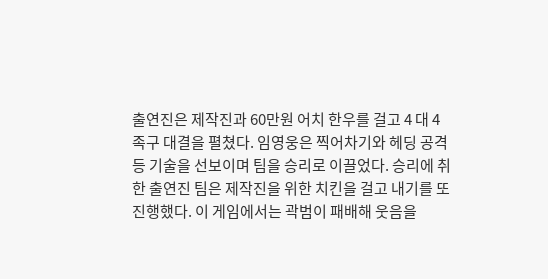출연진은 제작진과 60만원 어치 한우를 걸고 4 대 4 족구 대결을 펼쳤다. 임영웅은 찍어차기와 헤딩 공격 등 기술을 선보이며 팀을 승리로 이끌었다. 승리에 취한 출연진 팀은 제작진을 위한 치킨을 걸고 내기를 또 진행했다. 이 게임에서는 곽범이 패배해 웃음을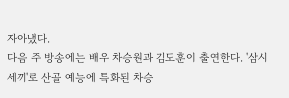자아냈다.
다음 주 방송에는 배우 차승원과 김도훈이 출연한다. '삼시세끼'로 산골 예능에 특화된 차승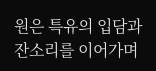원은 특유의 입담과 잔소리를 이어가며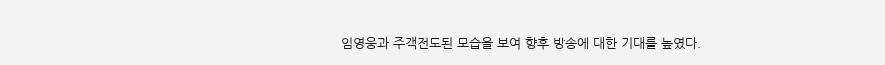임영웅과 주객전도된 모습을 보여 향후 방송에 대한 기대를 높였다.